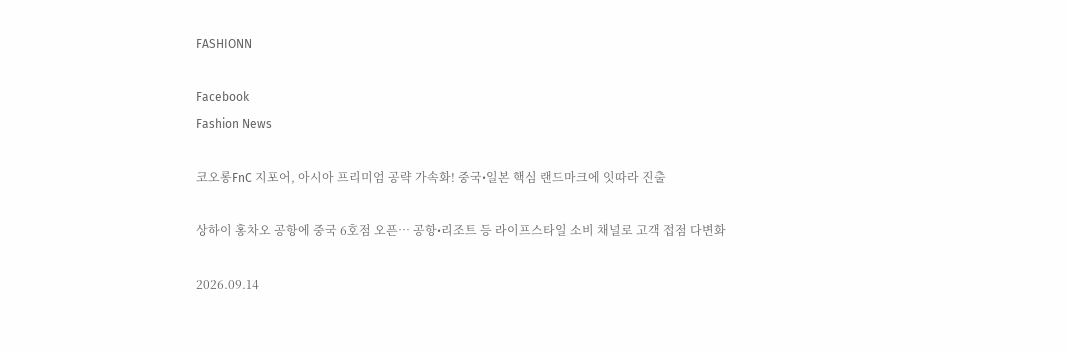FASHIONN

Facebook
Fashion News

코오롱FnC 지포어, 아시아 프리미엄 공략 가속화! 중국•일본 핵심 랜드마크에 잇따라 진출

상하이 홍차오 공항에 중국 6호점 오픈… 공항•리조트 등 라이프스타일 소비 채널로 고객 접점 다변화

2026.09.14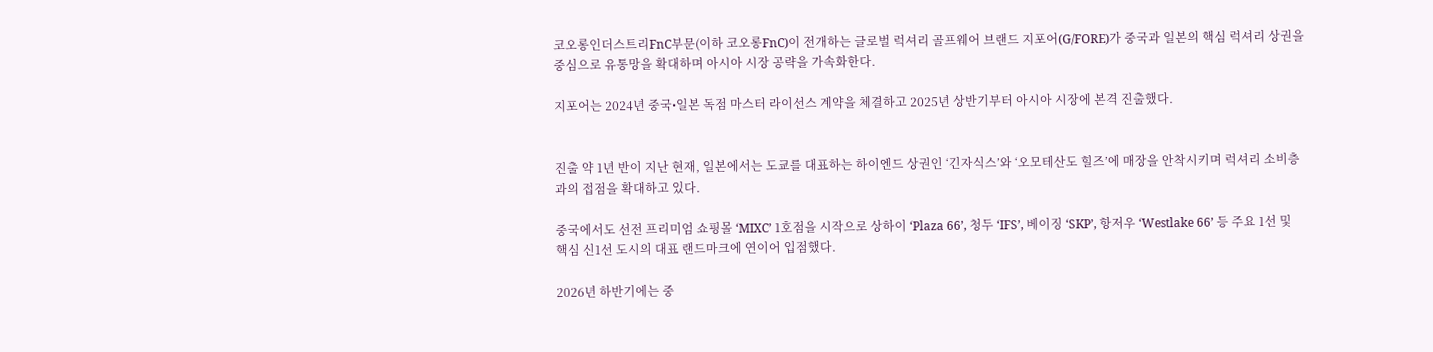코오롱인더스트리FnC부문(이하 코오롱FnC)이 전개하는 글로벌 럭셔리 골프웨어 브랜드 지포어(G/FORE)가 중국과 일본의 핵심 럭셔리 상권을 중심으로 유통망을 확대하며 아시아 시장 공략을 가속화한다.

지포어는 2024년 중국•일본 독점 마스터 라이선스 계약을 체결하고 2025년 상반기부터 아시아 시장에 본격 진출했다.


진출 약 1년 반이 지난 현재, 일본에서는 도쿄를 대표하는 하이엔드 상권인 ‘긴자식스’와 ‘오모테산도 힐즈’에 매장을 안착시키며 럭셔리 소비층과의 접점을 확대하고 있다.

중국에서도 선전 프리미엄 쇼핑몰 ‘MIXC’ 1호점을 시작으로 상하이 ‘Plaza 66’, 청두 ‘IFS’, 베이징 ‘SKP’, 항저우 ‘Westlake 66’ 등 주요 1선 및 핵심 신1선 도시의 대표 랜드마크에 연이어 입점했다.

2026년 하반기에는 중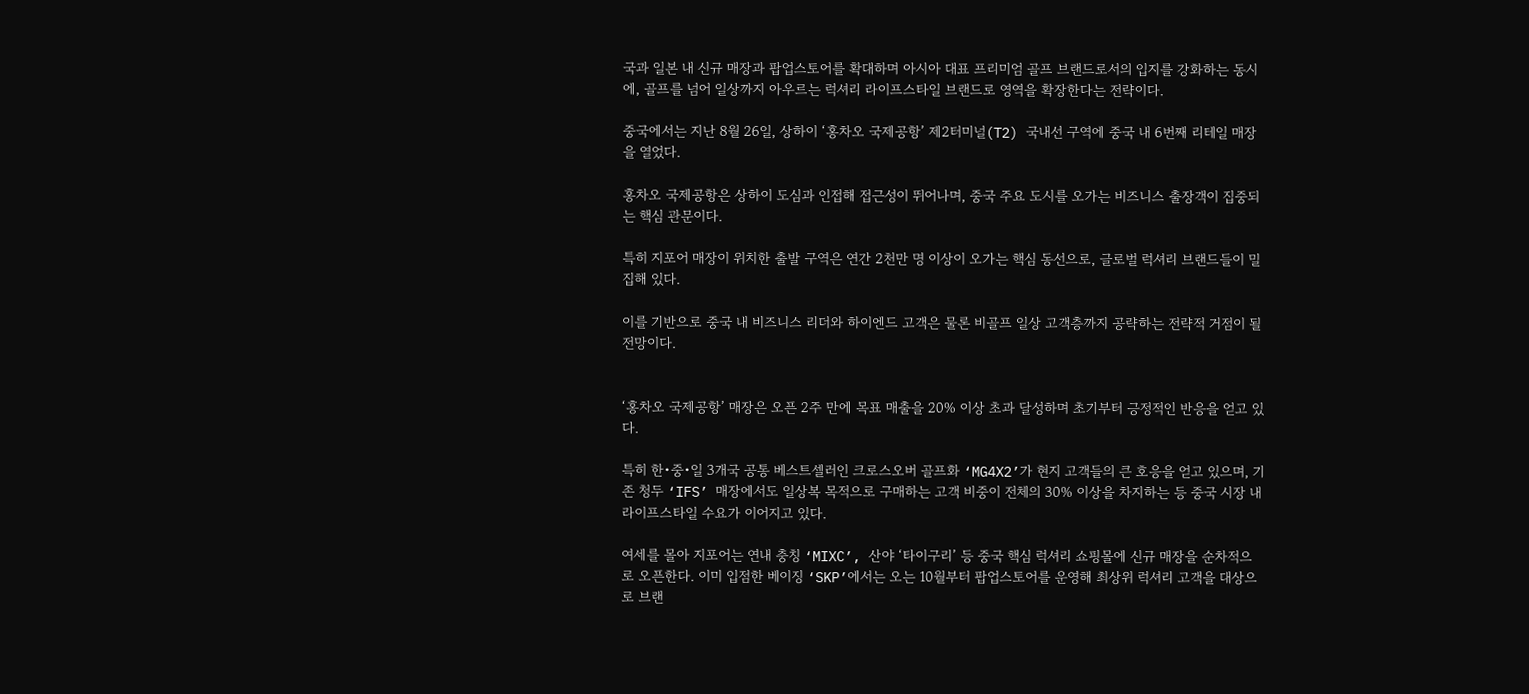국과 일본 내 신규 매장과 팝업스토어를 확대하며 아시아 대표 프리미엄 골프 브랜드로서의 입지를 강화하는 동시에, 골프를 넘어 일상까지 아우르는 럭셔리 라이프스타일 브랜드로 영역을 확장한다는 전략이다.

중국에서는 지난 8월 26일, 상하이 ‘홍차오 국제공항’ 제2터미널(T2) 국내선 구역에 중국 내 6번째 리테일 매장을 열었다.

홍차오 국제공항은 상하이 도심과 인접해 접근성이 뛰어나며, 중국 주요 도시를 오가는 비즈니스 출장객이 집중되는 핵심 관문이다.

특히 지포어 매장이 위치한 출발 구역은 연간 2천만 명 이상이 오가는 핵심 동선으로, 글로벌 럭셔리 브랜드들이 밀집해 있다.

이를 기반으로 중국 내 비즈니스 리더와 하이엔드 고객은 물론 비골프 일상 고객층까지 공략하는 전략적 거점이 될 전망이다.


‘홍차오 국제공항’ 매장은 오픈 2주 만에 목표 매출을 20% 이상 초과 달성하며 초기부터 긍정적인 반응을 얻고 있다.

특히 한•중•일 3개국 공통 베스트셀러인 크로스오버 골프화 ‘MG4X2’가 현지 고객들의 큰 호응을 얻고 있으며, 기존 청두 ‘IFS’ 매장에서도 일상복 목적으로 구매하는 고객 비중이 전체의 30% 이상을 차지하는 등 중국 시장 내 라이프스타일 수요가 이어지고 있다.

여세를 몰아 지포어는 연내 충칭 ‘MIXC’, 산야 ‘타이구리’ 등 중국 핵심 럭셔리 쇼핑몰에 신규 매장을 순차적으로 오픈한다. 이미 입점한 베이징 ‘SKP’에서는 오는 10월부터 팝업스토어를 운영해 최상위 럭셔리 고객을 대상으로 브랜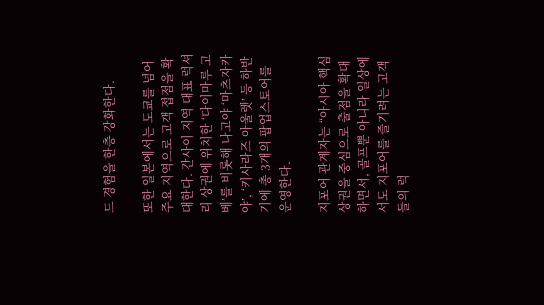드 경험을 한층 강화한다.

또한 일본에서는 도쿄를 넘어 주요 지역으로 고객 접점을 확대한다. 간사이 지역 대표 럭셔리 상권에 위치한 ‘다이마루 고베’를 비롯해 나고야 ‘마츠자카야’, ‘키사라즈 아울렛’ 등 하반기에 총 3개의 팝업스토어를 운영한다.

지포어 관계자는 “아시아 핵심 상권을 중심으로 출점을 확대하면서, 골프뿐 아니라 일상에서도 지포어를 즐기려는 고객들의 럭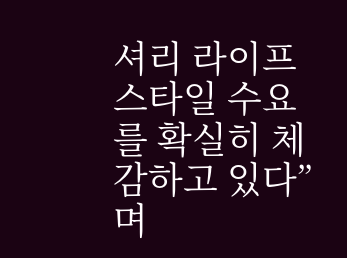셔리 라이프스타일 수요를 확실히 체감하고 있다”며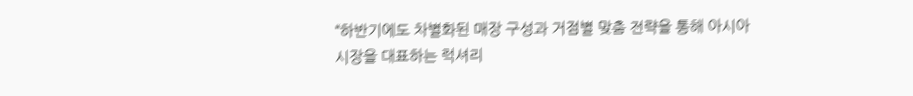“하반기에도 차별화된 매장 구성과 거점별 맞춤 전략을 통해 아시아 시장을 대표하는 럭셔리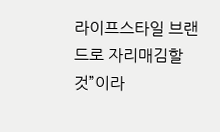라이프스타일 브랜드로 자리매김할 것”이라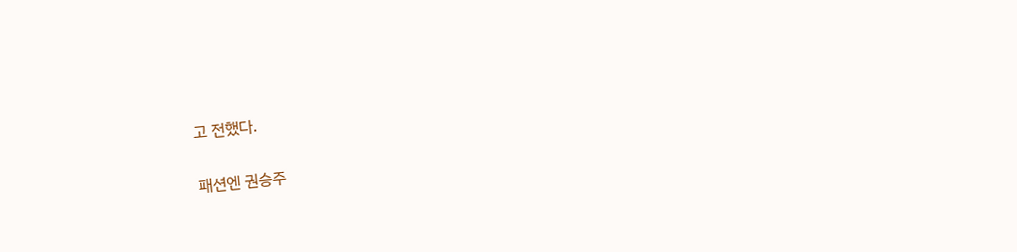고 전했다.

패션엔 권승주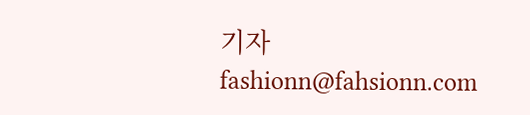기자
fashionn@fahsionn.com